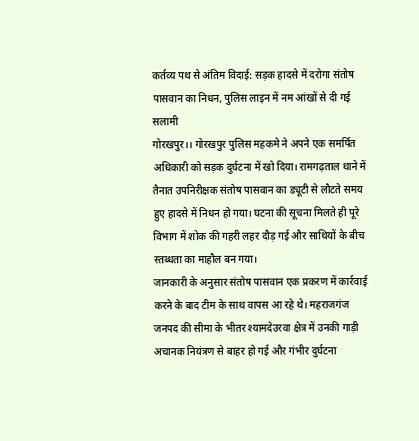कर्तव्य पथ से अंतिम विदाई: सड़क हादसे में दरोगा संतोष पासवान का निधन, पुलिस लाइन में नम आंखों से दी गई सलामी
गोरखपुर।। गोरखपुर पुलिस महकमे ने अपने एक समर्पित अधिकारी को सड़क दुर्घटना में खो दिया। रामगढ़ताल थाने में तैनात उपनिरीक्षक संतोष पासवान का ड्यूटी से लौटते समय हुए हादसे में निधन हो गया। घटना की सूचना मिलते ही पूरे विभाग में शोक की गहरी लहर दौड़ गई और साथियों के बीच स्तब्धता का माहौल बन गया।
जानकारी के अनुसार संतोष पासवान एक प्रकरण में कार्रवाई करने के बाद टीम के साथ वापस आ रहे थे। महराजगंज जनपद की सीमा के भीतर श्यामदेउरवा क्षेत्र में उनकी गाड़ी अचानक नियंत्रण से बाहर हो गई और गंभीर दुर्घटना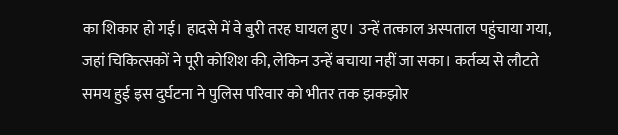का शिकार हो गई। हादसे में वे बुरी तरह घायल हुए। उन्हें तत्काल अस्पताल पहुंचाया गया, जहां चिकित्सकों ने पूरी कोशिश की, लेकिन उन्हें बचाया नहीं जा सका। कर्तव्य से लौटते समय हुई इस दुर्घटना ने पुलिस परिवार को भीतर तक झकझोर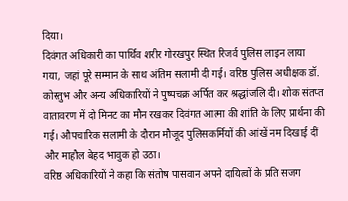दिया।
दिवंगत अधिकारी का पार्थिव शरीर गोरखपुर स्थित रिजर्व पुलिस लाइन लाया गया, जहां पूरे सम्मान के साथ अंतिम सलामी दी गई। वरिष्ठ पुलिस अधीक्षक डॉ. कोस्तुभ और अन्य अधिकारियों ने पुष्पचक्र अर्पित कर श्रद्धांजलि दी। शोक संतप्त वातावरण में दो मिनट का मौन रखकर दिवंगत आत्मा की शांति के लिए प्रार्थना की गई। औपचारिक सलामी के दौरान मौजूद पुलिसकर्मियों की आंखें नम दिखाई दीं और माहौल बेहद भावुक हो उठा।
वरिष्ठ अधिकारियों ने कहा कि संतोष पासवान अपने दायित्वों के प्रति सजग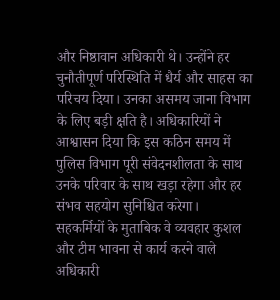और निष्ठावान अधिकारी थे। उन्होंने हर चुनौतीपूर्ण परिस्थिति में धैर्य और साहस का परिचय दिया। उनका असमय जाना विभाग के लिए बड़ी क्षति है। अधिकारियों ने आश्वासन दिया कि इस कठिन समय में पुलिस विभाग पूरी संवेदनशीलता के साथ उनके परिवार के साथ खड़ा रहेगा और हर संभव सहयोग सुनिश्चित करेगा।
सहकर्मियों के मुताबिक वे व्यवहार कुशल और टीम भावना से कार्य करने वाले अधिकारी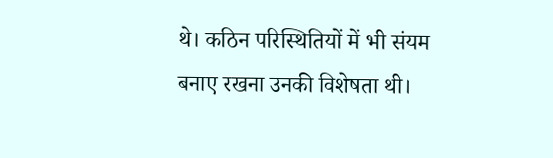थे। कठिन परिस्थितियों में भी संयम बनाए रखना उनकी विशेषता थी।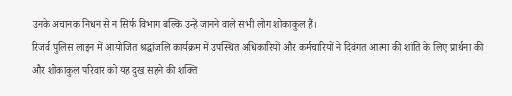उनके अचानक निधन से न सिर्फ विभाग बल्कि उन्हें जानने वाले सभी लोग शोकाकुल हैं।
रिजर्व पुलिस लाइन में आयोजित श्रद्धांजलि कार्यक्रम में उपस्थित अधिकारियों और कर्मचारियों ने दिवंगत आत्मा की शांति के लिए प्रार्थना की और शोकाकुल परिवार को यह दुख सहने की शक्ति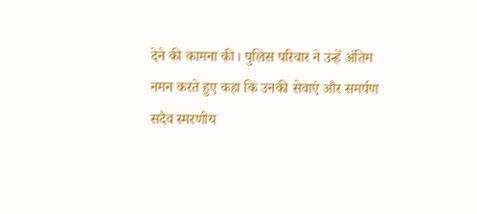देने की कामना की। पुलिस परिवार ने उन्हें अंतिम नमन करते हुए कहा कि उनकी सेवाएं और समर्पण सदैव स्मरणीय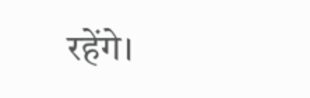रहेंगे।